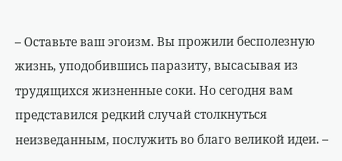– Оставьте ваш эгоизм. Вы прожили бесполезную жизнь, уподобившись паразиту, высасывая из трудящихся жизненные соки. Но сегодня вам представился редкий случай столкнуться неизведанным, послужить во благо великой идеи. –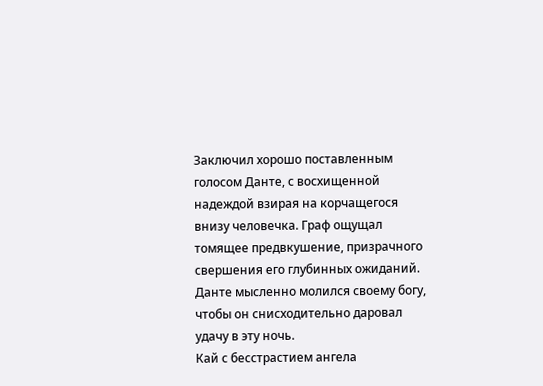Заключил хорошо поставленным голосом Данте, с восхищенной надеждой взирая на корчащегося внизу человечка. Граф ощущал томящее предвкушение, призрачного свершения его глубинных ожиданий. Данте мысленно молился своему богу, чтобы он снисходительно даровал удачу в эту ночь.
Кай с бесстрастием ангела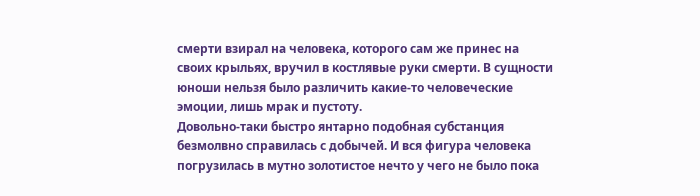смерти взирал на человека, которого сам же принес на своих крыльях, вручил в костлявые руки смерти. В сущности юноши нельзя было различить какие-то человеческие эмоции, лишь мрак и пустоту.
Довольно-таки быстро янтарно подобная субстанция безмолвно справилась с добычей. И вся фигура человека погрузилась в мутно золотистое нечто у чего не было пока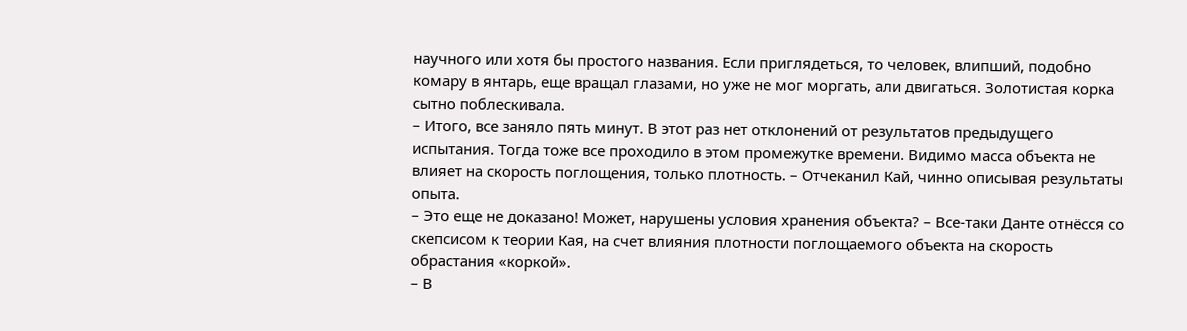научного или хотя бы простого названия. Если приглядеться, то человек, влипший, подобно комару в янтарь, еще вращал глазами, но уже не мог моргать, али двигаться. Золотистая корка сытно поблескивала.
– Итого, все заняло пять минут. В этот раз нет отклонений от результатов предыдущего испытания. Тогда тоже все проходило в этом промежутке времени. Видимо масса объекта не влияет на скорость поглощения, только плотность. – Отчеканил Кай, чинно описывая результаты опыта.
– Это еще не доказано! Может, нарушены условия хранения объекта? – Все-таки Данте отнёсся со скепсисом к теории Кая, на счет влияния плотности поглощаемого объекта на скорость обрастания «коркой».
– В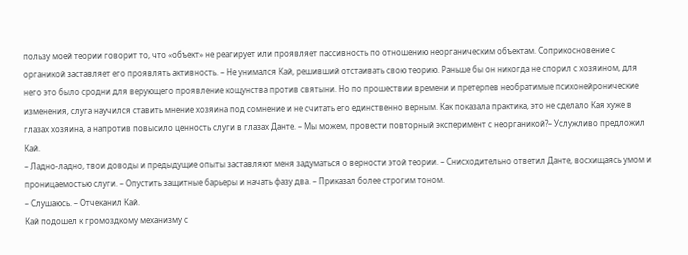пользу моей теории говорит то, что «объект» не реагирует или проявляет пассивность по отношению неорганическим объектам. Соприкосновение с органикой заставляет его проявлять активность. – Не унимался Кай, решивший отстаивать свою теорию. Раньше бы он никогда не спорил с хозяином, для него это было сродни для верующего проявление кощунства против святыни. Но по прошествии времени и претерпев необратимые психонейронические изменения, слуга научился ставить мнение хозяина под сомнение и не считать его единственно верным. Как показала практика, это не сделало Кая хуже в глазах хозяина, а напротив повысило ценность слуги в глазах Данте. – Мы можем, провести повторный эксперимент с неорганикой?– Услужливо предложил Кай.
– Ладно-ладно, твои доводы и предыдущие опыты заставляют меня задуматься о верности этой теории. – Снисходительно ответил Данте, восхищаясь умом и проницаемостью слуги. – Опустить защитные барьеры и начать фазу два. – Приказал более строгим тоном.
– Слушаюсь. – Отчеканил Кай.
Кай подошел к громоздкому механизму с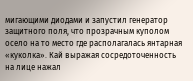мигающими диодами и запустил генератор защитного поля, что прозрачным куполом осело на то место где располагалась янтарная «куколка». Кай выражая сосредоточенность на лице нажал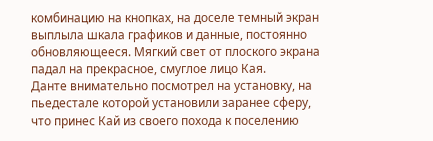комбинацию на кнопках, на доселе темный экран выплыла шкала графиков и данные, постоянно обновляющееся. Мягкий свет от плоского экрана падал на прекрасное, смуглое лицо Кая.
Данте внимательно посмотрел на установку, на пьедестале которой установили заранее сферу, что принес Кай из своего похода к поселению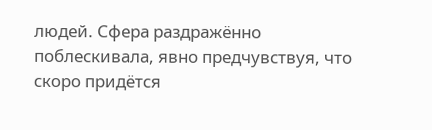людей. Сфера раздражённо поблескивала, явно предчувствуя, что скоро придётся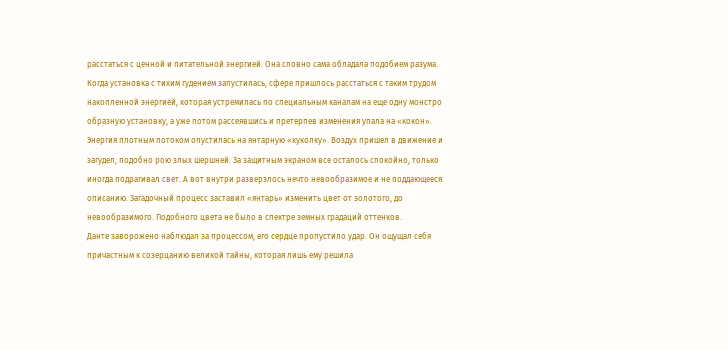расстаться с ценной и питательной энергией. Она словно сама обладала подобием разума.
Когда установка с тихим гудением запустилась, сфере пришлось расстаться с таким трудом накопленной энергией, которая устремилась по специальным каналам на еще одну монстро образную установку, а уже потом рассеявшись и претерпев изменения упала на «кокон».
Энергия плотным потоком опустилась на янтарную «куколку». Воздух пришел в движение и загудел, подобно рою злых шершней. За защитным экраном все осталось спокойно, только иногда подрагивал свет. А вот внутри разверзлось нечто невообразимое и не поддающееся описанию. Загадочный процесс заставил «янтарь» изменить цвет от золотого, до невообразимого. Подобного цвета не было в спектре земных градаций оттенков.
Данте заворожено наблюдал за процессом, его сердце пропустило удар. Он ощущал себя причастным к созерцанию великой тайны, которая лишь ему решила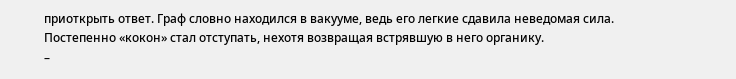приоткрыть ответ. Граф словно находился в вакууме, ведь его легкие сдавила неведомая сила.
Постепенно «кокон» стал отступать, нехотя возвращая встрявшую в него органику.
–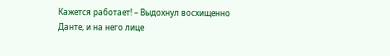Кажется работает! – Выдохнул восхищенно Данте, и на него лице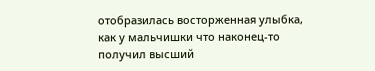отобразилась восторженная улыбка, как у мальчишки что наконец-то получил высший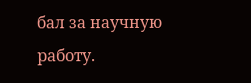бал за научную работу.